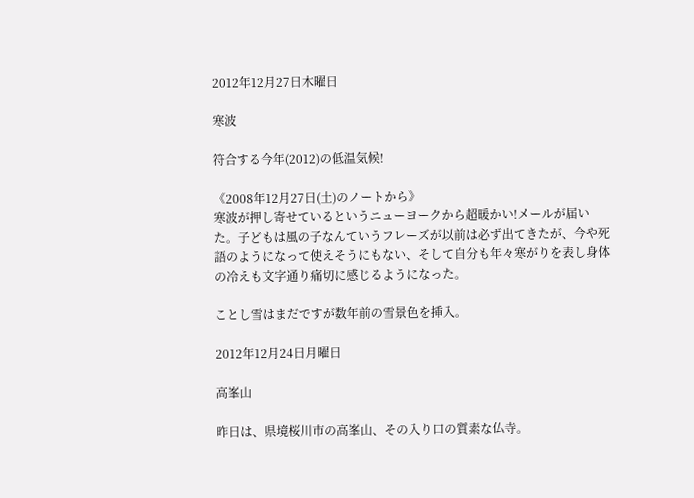2012年12月27日木曜日

寒波

符合する今年(2012)の低温気候!

《2008年12月27日(土)のノートから》
寒波が押し寄せているというニューヨークから超暖かい!メールが届いた。子どもは風の子なんていうフレーズが以前は必ず出てきたが、今や死語のようになって使えそうにもない、そして自分も年々寒がりを表し身体の冷えも文字通り痛切に感じるようになった。

ことし雪はまだですが数年前の雪景色を挿入。

2012年12月24日月曜日

高峯山

昨日は、県境桜川市の高峯山、その入り口の質素な仏寺。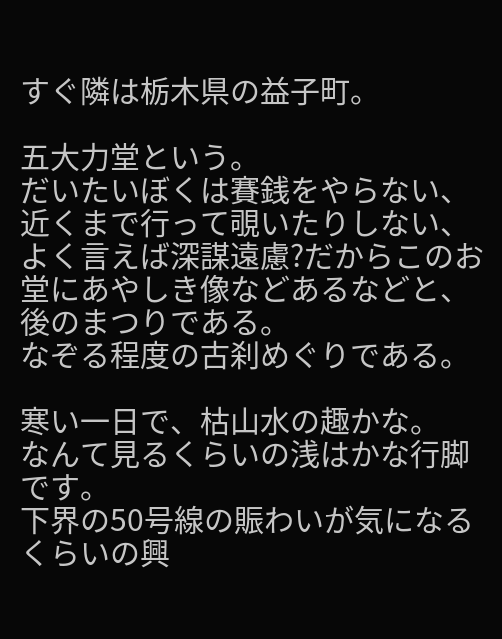すぐ隣は栃木県の益子町。

五大力堂という。
だいたいぼくは賽銭をやらない、近くまで行って覗いたりしない、よく言えば深謀遠慮?だからこのお堂にあやしき像などあるなどと、後のまつりである。
なぞる程度の古刹めぐりである。

寒い一日で、枯山水の趣かな。
なんて見るくらいの浅はかな行脚です。
下界の50号線の賑わいが気になるくらいの興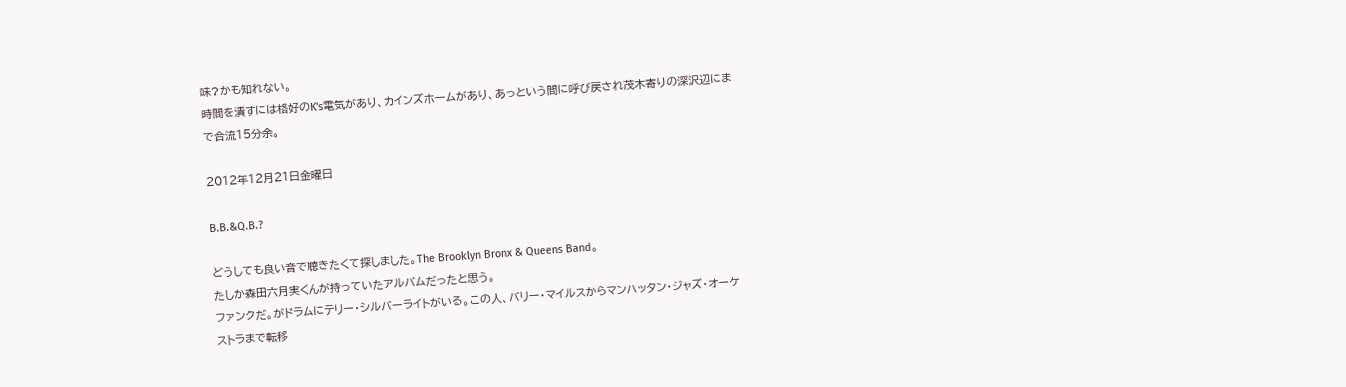味?かも知れない。
時間を潰すには格好のK's電気があり、カインズホームがあり、あっという間に呼び戻され茂木寄りの深沢辺にまで合流15分余。

2012年12月21日金曜日

B.B.&Q.B.?

どうしても良い音で聴きたくて探しました。The Brooklyn Bronx & Queens Band。
たしか森田六月実くんが持っていたアルバムだったと思う。
ファンクだ。がドラムにテリー・シルバーライトがいる。この人、バリー・マイルスからマンハッタン・ジャズ・オーケストラまで転移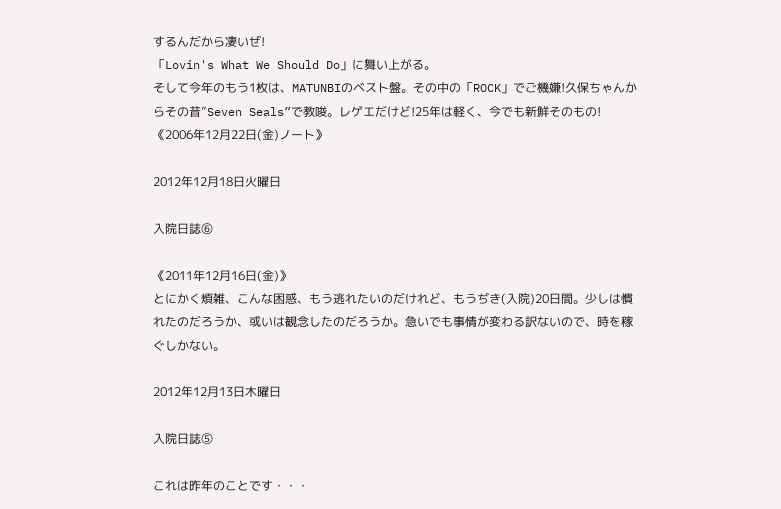するんだから凄いぜ!
「Lovin's What We Should Do」に舞い上がる。
そして今年のもう1枚は、MATUNBIのベスト盤。その中の「ROCK」でご機嫌!久保ちゃんからその昔”Seven Seals”で教唆。レゲエだけど!25年は軽く、今でも新鮮そのもの!
《2006年12月22日(金)ノート》

2012年12月18日火曜日

入院日誌⑥

《2011年12月16日(金)》
とにかく煩雑、こんな困惑、もう逃れたいのだけれど、もうぢき(入院)20日間。少しは慣れたのだろうか、或いは観念したのだろうか。急いでも事情が変わる訳ないので、時を稼ぐしかない。

2012年12月13日木曜日

入院日誌⑤

これは昨年のことです・・・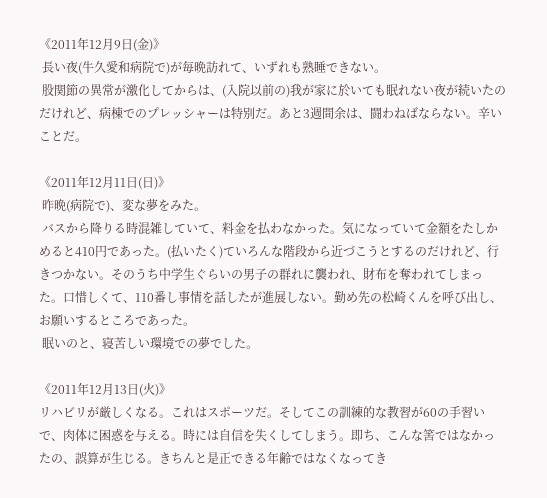《2011年12月9日(金)》
 長い夜(牛久愛和病院で)が毎晩訪れて、いずれも熟睡できない。
 股関節の異常が激化してからは、(入院以前の)我が家に於いても眠れない夜が続いたのだけれど、病棟でのプレッシャーは特別だ。あと3週間余は、闘わねばならない。辛いことだ。

《2011年12月11日(日)》
 昨晩(病院で)、変な夢をみた。
 バスから降りる時混雑していて、料金を払わなかった。気になっていて金額をたしかめると410円であった。(払いたく)ていろんな階段から近づこうとするのだけれど、行きつかない。そのうち中学生ぐらいの男子の群れに襲われ、財布を奪われてしまった。口惜しくて、110番し事情を話したが進展しない。勤め先の松崎くんを呼び出し、お願いするところであった。
 眠いのと、寝苦しい環境での夢でした。

《2011年12月13日(火)》
リハビリが厳しくなる。これはスポーツだ。そしてこの訓練的な教習が60の手習いで、肉体に困惑を与える。時には自信を失くしてしまう。即ち、こんな筈ではなかったの、誤算が生じる。きちんと是正できる年齢ではなくなってき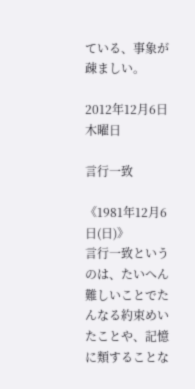ている、事象が疎ましい。

2012年12月6日木曜日

言行一致

《1981年12月6日(日)》
言行一致というのは、たいへん難しいことでたんなる約束めいたことや、記憶に類することな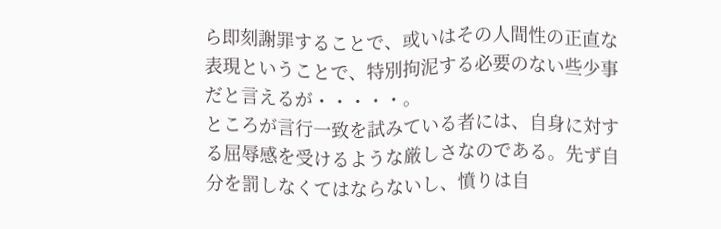ら即刻謝罪することで、或いはその人間性の正直な表現ということで、特別拘泥する必要のない些少事だと言えるが・・・・・。
ところが言行一致を試みている者には、自身に対する屈辱感を受けるような厳しさなのである。先ず自分を罰しなくてはならないし、憤りは自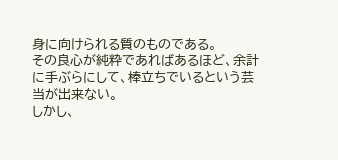身に向けられる質のものである。
その良心が純粋であればあるほど、余計に手ぶらにして、棒立ちでいるという芸当が出来ない。
しかし、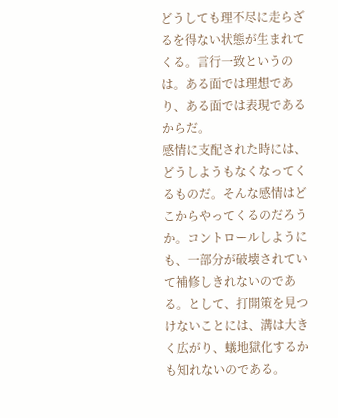どうしても理不尽に走らざるを得ない状態が生まれてくる。言行一致というのは。ある面では理想であり、ある面では表現であるからだ。
感情に支配された時には、どうしようもなくなってくるものだ。そんな感情はどこからやってくるのだろうか。コントロールしようにも、一部分が破壊されていて補修しきれないのである。として、打開策を見つけないことには、溝は大きく広がり、蟻地獄化するかも知れないのである。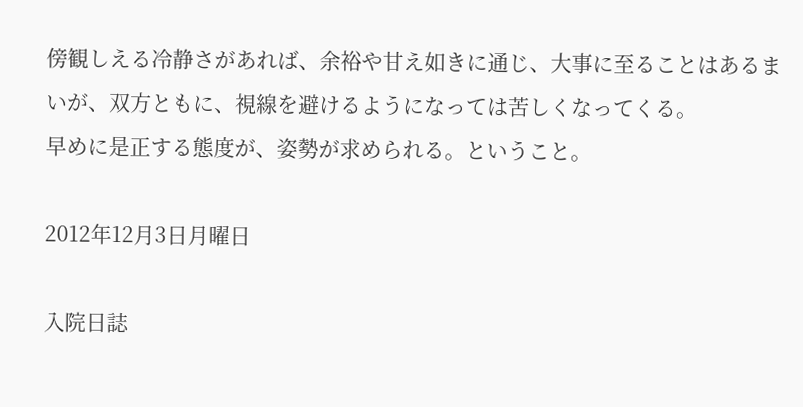傍観しえる冷静さがあれば、余裕や甘え如きに通じ、大事に至ることはあるまいが、双方ともに、視線を避けるようになっては苦しくなってくる。
早めに是正する態度が、姿勢が求められる。ということ。

2012年12月3日月曜日

入院日誌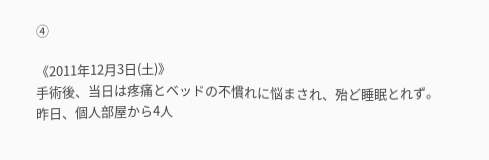④

《2011年12月3日(土)》
手術後、当日は疼痛とベッドの不慣れに悩まされ、殆ど睡眠とれず。
昨日、個人部屋から4人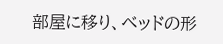部屋に移り、ベッドの形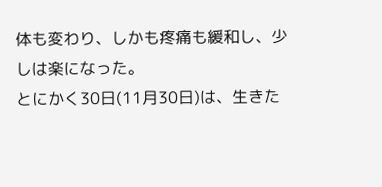体も変わり、しかも疼痛も緩和し、少しは楽になった。
とにかく30日(11月30日)は、生きた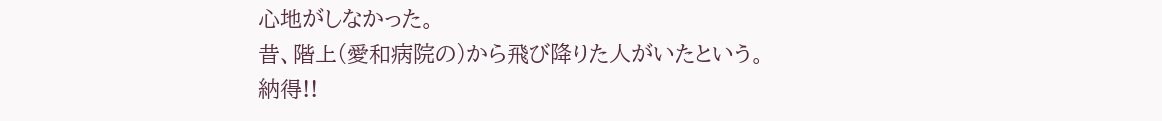心地がしなかった。
昔、階上(愛和病院の)から飛び降りた人がいたという。
納得!!